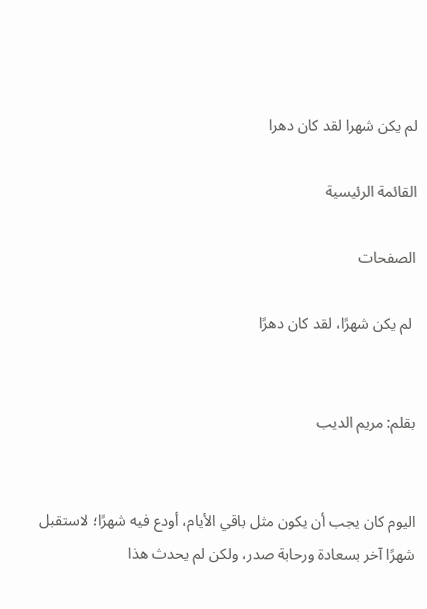لم يكن شهرا لقد كان دهرا

القائمة الرئيسية

الصفحات

 لم يكن شهرًا، لقد كان دهرًا


بقلم: مريم الديب


اليوم كان يجب أن يكون مثل باقي الأيام، أودع فيه شهرًا؛ لاستقبل شهرًا آخر بسعادة ورحابة صدر، ولكن لم يحدث هذا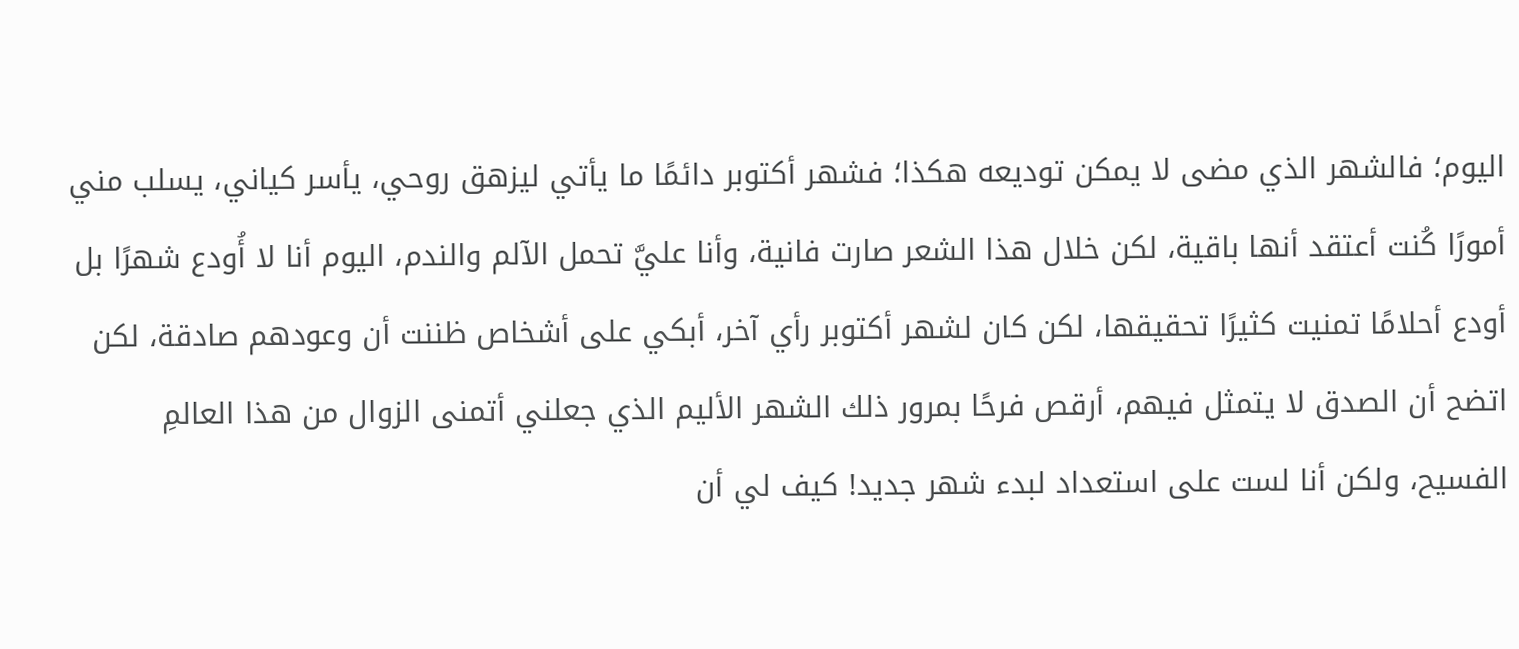اليوم؛ فالشهر الذي مضى لا يمكن توديعه هكذا؛ فشهر أكتوبر دائمًا ما يأتي ليزهق روحي، يأسر كياني، يسلب مني أمورًا كُنت أعتقد أنها باقية، لكن خلال هذا الشعر صارت فانية، وأنا عليَّ تحمل الآلم والندم، اليوم أنا لا أُودع شهرًا بل أودع أحلامًا تمنيت كثيرًا تحقيقها، لكن كان لشهر أكتوبر رأي آخر، أبكي على أشخاص ظننت أن وعودهم صادقة، لكن اتضح أن الصدق لا يتمثل فيهم، أرقص فرحًا بمرور ذلك الشهر الأليم الذي جعلني أتمنى الزوال من هذا العالمِ الفسيح، ولكن أنا لست على استعداد لبدء شهر جديد! كيف لي أن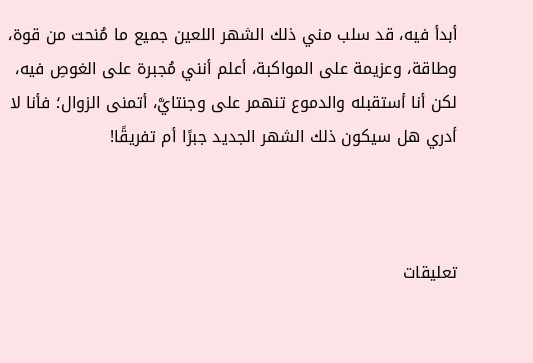أبدأ فيه، قد سلب مني ذلك الشهر اللعين جميع ما مُنحت من قوة، وطاقة، وعزيمة على المواكبة، أعلم أنني مُجبرة على الغوصِ فيه، لكن أنا أستقبله والدموع تنهمر على وجنتايَّ، أتمنى الزوال؛ فأنا لا أدري هل سيكون ذلك الشهر الجديد جبرًا أم تفريقًا!



تعليقات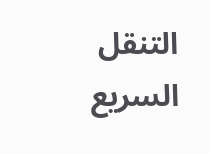التنقل السريع